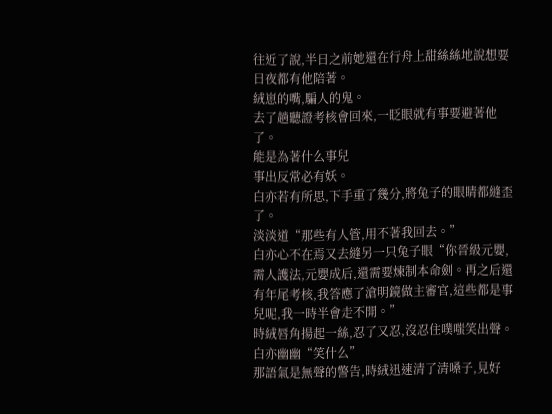往近了說,半日之前她還在行舟上甜絲絲地說想要日夜都有他陪著。
絨崽的嘴,騙人的鬼。
去了趟聽證考核會回來,一眨眼就有事要避著他了。
能是為著什么事兒
事出反常必有妖。
白亦若有所思,下手重了幾分,將兔子的眼睛都縫歪了。
淡淡道“那些有人管,用不著我回去。”
白亦心不在焉又去縫另一只兔子眼“你晉級元嬰,需人護法,元嬰成后,還需要煉制本命劍。再之后還有年尾考核,我答應了滄明鏡做主審官,這些都是事兒呢,我一時半會走不開。”
時絨唇角揚起一絲,忍了又忍,沒忍住噗嗤笑出聲。
白亦幽幽“笑什么”
那語氣是無聲的警告,時絨迅速清了清嗓子,見好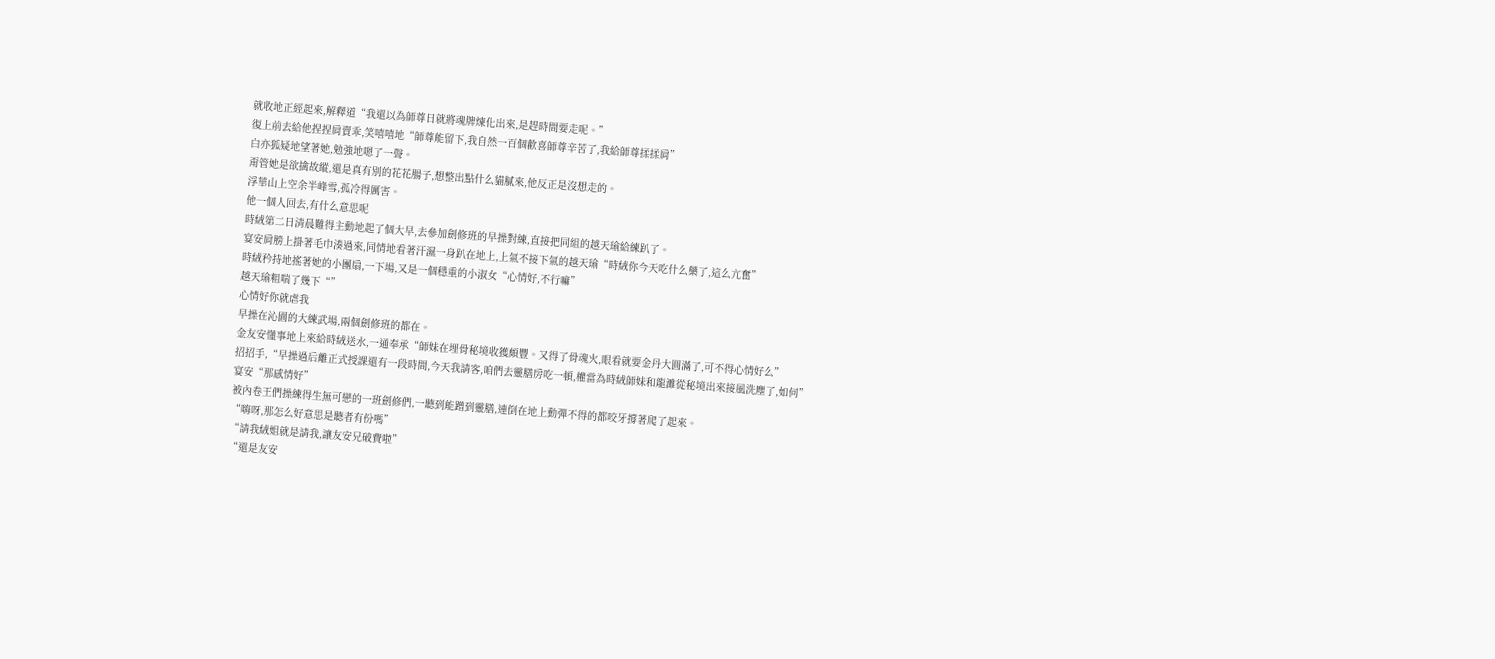就收地正經起來,解釋道“我還以為師尊日就將魂牌煉化出來,是趕時間要走呢。”
復上前去給他捏捏肩賣乖,笑嘻嘻地“師尊能留下,我自然一百個歡喜師尊辛苦了,我給師尊揉揉肩”
白亦狐疑地望著她,勉強地嗯了一聲。
甭管她是欲擒故縱,還是真有別的花花腸子,想整出點什么貓膩來,他反正是沒想走的。
浮華山上空余半峰雪,孤冷得厲害。
他一個人回去,有什么意思呢
時絨第二日清晨難得主動地起了個大早,去參加劍修班的早操對練,直接把同組的越天瑜給練趴了。
宴安肩膀上掛著毛巾湊過來,同情地看著汗濕一身趴在地上,上氣不接下氣的越天瑜“時絨你今天吃什么藥了,這么亢奮”
時絨矜持地搖著她的小團扇,一下場,又是一個穩重的小淑女“心情好,不行嘛”
越天瑜粗喘了幾下“”
心情好你就虐我
早操在沁園的大練武場,兩個劍修班的都在。
金友安懂事地上來給時絨送水,一通奉承“師妹在埋骨秘境收獲頗豐。又得了骨魂火,眼看就要金丹大圓滿了,可不得心情好么”
招招手,“早操過后離正式授課還有一段時間,今天我請客,咱們去靈膳房吃一頓,權當為時絨師妹和龍濉從秘境出來接風洗塵了,如何”
宴安“那感情好”
被內卷王們操練得生無可戀的一班劍修們,一聽到能蹭到靈膳,連倒在地上動彈不得的都咬牙撐著爬了起來。
“嗨呀,那怎么好意思是聽者有份嗎”
“請我絨姐就是請我,讓友安兄破費啦”
“還是友安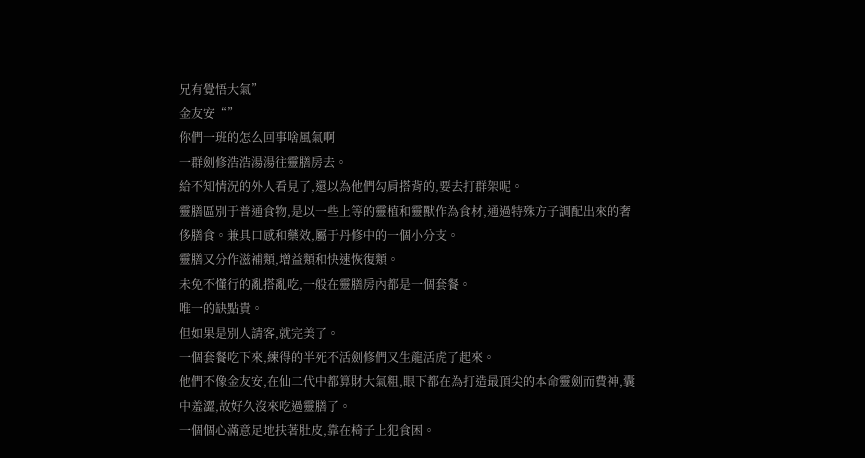兄有覺悟大氣”
金友安“”
你們一班的怎么回事啥風氣啊
一群劍修浩浩湯湯往靈膳房去。
給不知情況的外人看見了,還以為他們勾肩搭背的,要去打群架呢。
靈膳區別于普通食物,是以一些上等的靈植和靈獸作為食材,通過特殊方子調配出來的奢侈膳食。兼具口感和藥效,屬于丹修中的一個小分支。
靈膳又分作滋補類,增益類和快速恢復類。
未免不懂行的亂搭亂吃,一般在靈膳房內都是一個套餐。
唯一的缺點貴。
但如果是別人請客,就完美了。
一個套餐吃下來,練得的半死不活劍修們又生龍活虎了起來。
他們不像金友安,在仙二代中都算財大氣粗,眼下都在為打造最頂尖的本命靈劍而費神,囊中羞澀,故好久沒來吃過靈膳了。
一個個心滿意足地扶著肚皮,靠在椅子上犯食困。